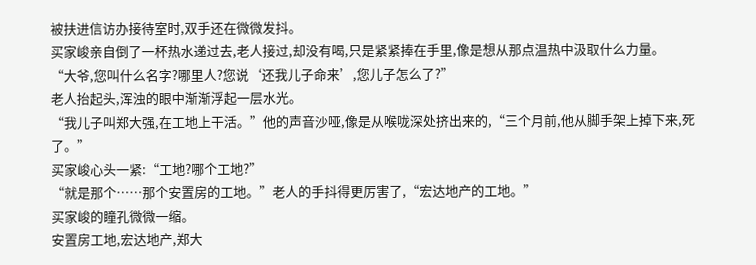被扶进信访办接待室时,双手还在微微发抖。
买家峻亲自倒了一杯热水递过去,老人接过,却没有喝,只是紧紧捧在手里,像是想从那点温热中汲取什么力量。
“大爷,您叫什么名字?哪里人?您说‘还我儿子命来’,您儿子怎么了?”
老人抬起头,浑浊的眼中渐渐浮起一层水光。
“我儿子叫郑大强,在工地上干活。”他的声音沙哑,像是从喉咙深处挤出来的,“三个月前,他从脚手架上掉下来,死了。”
买家峻心头一紧:“工地?哪个工地?”
“就是那个……那个安置房的工地。”老人的手抖得更厉害了,“宏达地产的工地。”
买家峻的瞳孔微微一缩。
安置房工地,宏达地产,郑大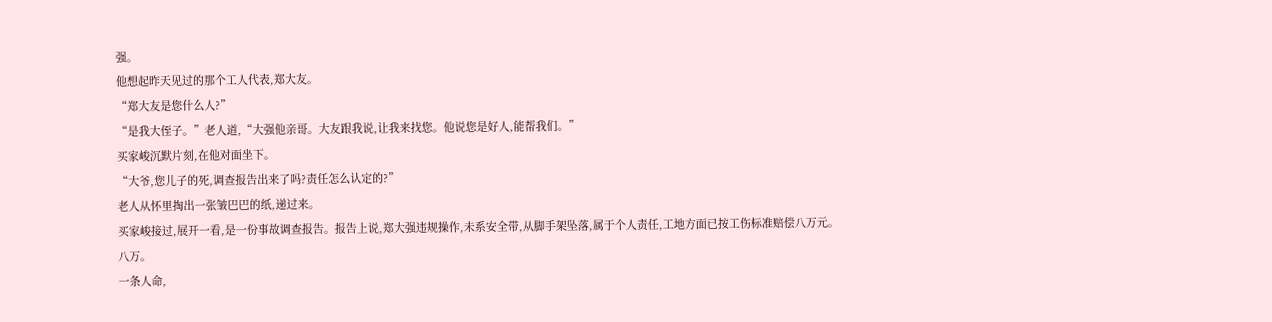强。
他想起昨天见过的那个工人代表,郑大友。
“郑大友是您什么人?”
“是我大侄子。”老人道,“大强他亲哥。大友跟我说,让我来找您。他说您是好人,能帮我们。”
买家峻沉默片刻,在他对面坐下。
“大爷,您儿子的死,调查报告出来了吗?责任怎么认定的?”
老人从怀里掏出一张皱巴巴的纸,递过来。
买家峻接过,展开一看,是一份事故调查报告。报告上说,郑大强违规操作,未系安全带,从脚手架坠落,属于个人责任,工地方面已按工伤标准赔偿八万元。
八万。
一条人命,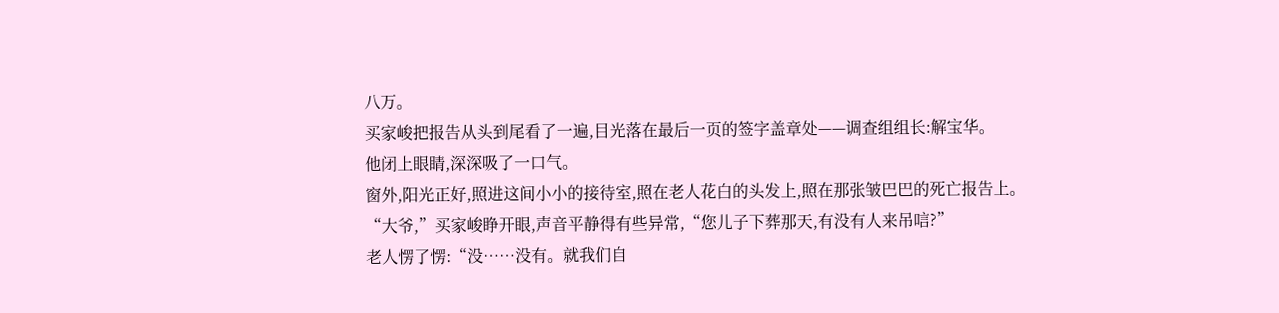八万。
买家峻把报告从头到尾看了一遍,目光落在最后一页的签字盖章处——调查组组长:解宝华。
他闭上眼睛,深深吸了一口气。
窗外,阳光正好,照进这间小小的接待室,照在老人花白的头发上,照在那张皱巴巴的死亡报告上。
“大爷,”买家峻睁开眼,声音平静得有些异常,“您儿子下葬那天,有没有人来吊唁?”
老人愣了愣:“没……没有。就我们自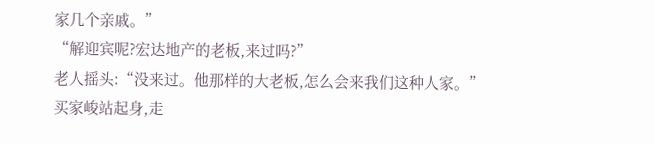家几个亲戚。”
“解迎宾呢?宏达地产的老板,来过吗?”
老人摇头:“没来过。他那样的大老板,怎么会来我们这种人家。”
买家峻站起身,走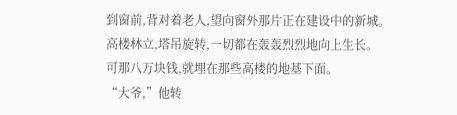到窗前,背对着老人,望向窗外那片正在建设中的新城。
高楼林立,塔吊旋转,一切都在轰轰烈烈地向上生长。
可那八万块钱,就埋在那些高楼的地基下面。
“大爷,”他转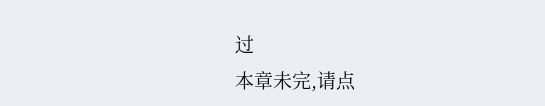过
本章未完,请点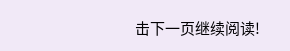击下一页继续阅读!